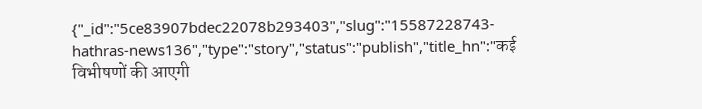{"_id":"5ce83907bdec22078b293403","slug":"15587228743-hathras-news136","type":"story","status":"publish","title_hn":"कई विभीषणों की आएगी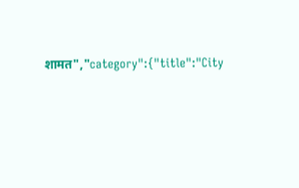शामत","category":{"title":"City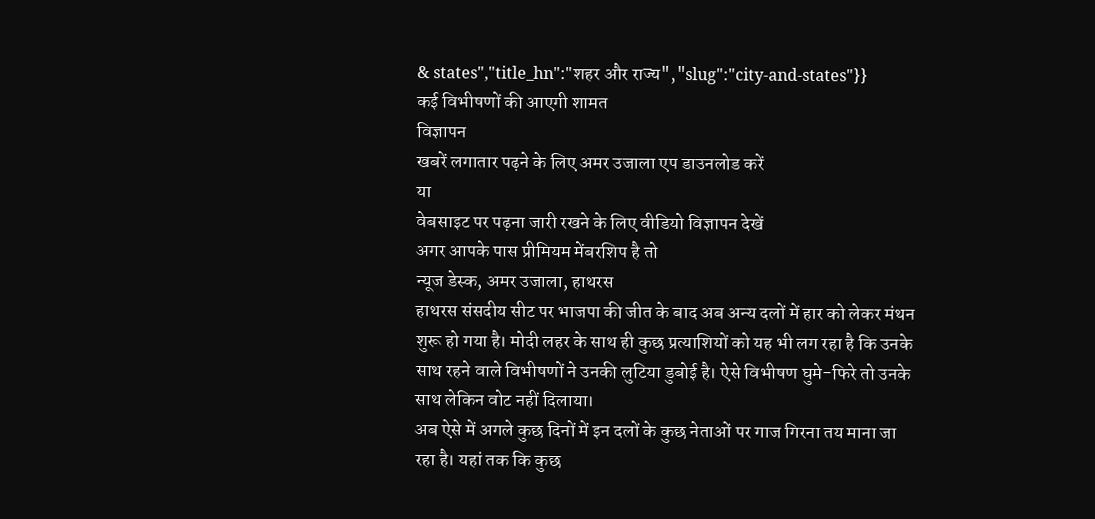& states","title_hn":"शहर और राज्य","slug":"city-and-states"}}
कई विभीषणों की आएगी शामत
विज्ञापन
खबरें लगातार पढ़ने के लिए अमर उजाला एप डाउनलोड करें
या
वेबसाइट पर पढ़ना जारी रखने के लिए वीडियो विज्ञापन देखें
अगर आपके पास प्रीमियम मेंबरशिप है तो
न्यूज डेस्क, अमर उजाला, हाथरस
हाथरस संसदीय सीट पर भाजपा की जीत के बाद अब अन्य दलों में हार को लेकर मंथन शुरू हो गया है। मोदी लहर के साथ ही कुछ प्रत्याशियों को यह भी लग रहा है कि उनके साथ रहने वाले विभीषणों ने उनकी लुटिया डुबोई है। ऐसे विभीषण घुमे-फिरे तो उनके साथ लेकिन वोट नहीं दिलाया।
अब ऐसे में अगले कुछ दिनों में इन दलों के कुछ नेताओं पर गाज गिरना तय माना जा रहा है। यहां तक कि कुछ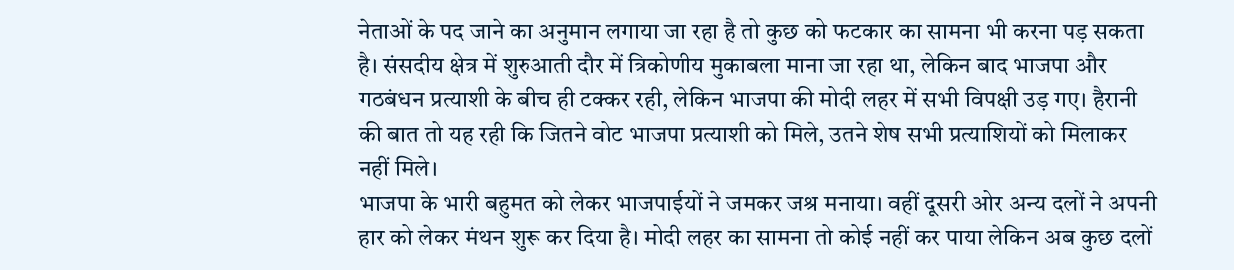नेताओं के पद जाने का अनुमान लगाया जा रहा है तो कुछ को फटकार का सामना भी करना पड़ सकता है। संसदीय क्षेत्र में शुरुआती दौर में त्रिकोणीय मुकाबला माना जा रहा था, लेकिन बाद भाजपा और गठबंधन प्रत्याशी के बीच ही टक्कर रही, लेकिन भाजपा की मोदी लहर में सभी विपक्षी उड़ गए। हैरानी की बात तो यह रही कि जितने वोट भाजपा प्रत्याशी को मिले, उतने शेष सभी प्रत्याशियों को मिलाकर नहीं मिले।
भाजपा के भारी बहुमत को लेकर भाजपाईयों ने जमकर जश्र मनाया। वहीं दूसरी ओर अन्य दलों ने अपनी हार को लेकर मंथन शुरू कर दिया है। मोदी लहर का सामना तो कोई नहीं कर पाया लेकिन अब कुछ दलों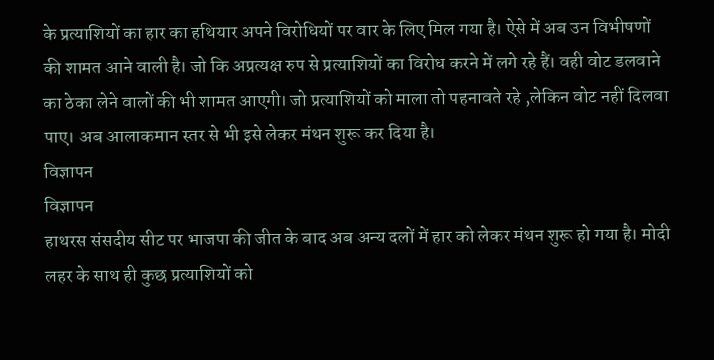के प्रत्याशियों का हार का हथियार अपने विरोधियों पर वार के लिए मिल गया है। ऐसे में अब उन विभीषणों की शामत आने वाली है। जो कि अप्रत्यक्ष रुप से प्रत्याशियों का विरोध करने में लगे रहे हैं। वही वोट डलवाने का ठेका लेने वालों की भी शामत आएगी। जो प्रत्याशियों को माला तो पहनावते रहे ,लेकिन वोट नहीं दिलवा पाए। अब आलाकमान स्तर से भी इसे लेकर मंथन शुरू कर दिया है।
विज्ञापन
विज्ञापन
हाथरस संसदीय सीट पर भाजपा की जीत के बाद अब अन्य दलों में हार को लेकर मंथन शुरू हो गया है। मोदी लहर के साथ ही कुछ प्रत्याशियों को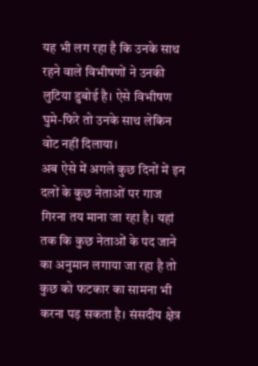यह भी लग रहा है कि उनके साथ रहने वाले विभीषणों ने उनकी लुटिया डुबोई है। ऐसे विभीषण घुमे-फिरे तो उनके साथ लेकिन वोट नहीं दिलाया।
अब ऐसे में अगले कुछ दिनों में इन दलों के कुछ नेताओं पर गाज गिरना तय माना जा रहा है। यहां तक कि कुछ नेताओं के पद जाने का अनुमान लगाया जा रहा है तो कुछ को फटकार का सामना भी करना पड़ सकता है। संसदीय क्षेत्र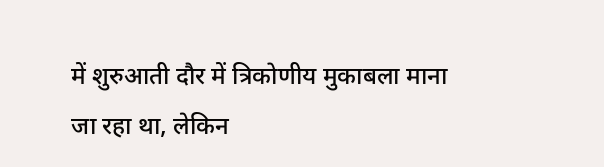में शुरुआती दौर में त्रिकोणीय मुकाबला माना जा रहा था, लेकिन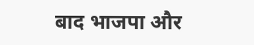बाद भाजपा और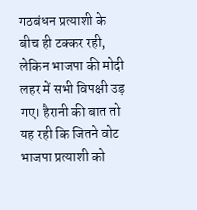गठबंधन प्रत्याशी के बीच ही टक्कर रही, लेकिन भाजपा की मोदी लहर में सभी विपक्षी उड़ गए। हैरानी की बात तो यह रही कि जितने वोट भाजपा प्रत्याशी को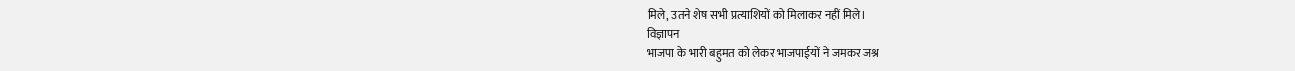मिले, उतने शेष सभी प्रत्याशियों को मिलाकर नहीं मिले।
विज्ञापन
भाजपा के भारी बहुमत को लेकर भाजपाईयों ने जमकर जश्र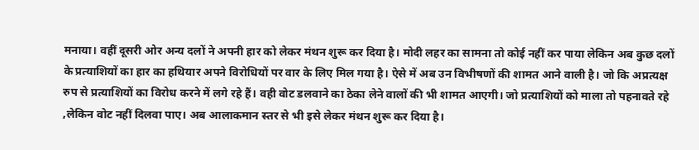मनाया। वहीं दूसरी ओर अन्य दलों ने अपनी हार को लेकर मंथन शुरू कर दिया है। मोदी लहर का सामना तो कोई नहीं कर पाया लेकिन अब कुछ दलों के प्रत्याशियों का हार का हथियार अपने विरोधियों पर वार के लिए मिल गया है। ऐसे में अब उन विभीषणों की शामत आने वाली है। जो कि अप्रत्यक्ष रुप से प्रत्याशियों का विरोध करने में लगे रहे हैं। वही वोट डलवाने का ठेका लेने वालों की भी शामत आएगी। जो प्रत्याशियों को माला तो पहनावते रहे ,लेकिन वोट नहीं दिलवा पाए। अब आलाकमान स्तर से भी इसे लेकर मंथन शुरू कर दिया है।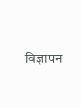विज्ञापन